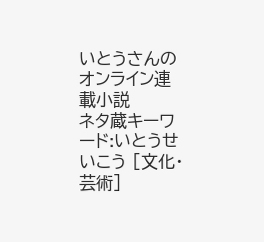いとうさんのオンライン連載小説
ネタ蔵キーワード:いとうせいこう [文化・芸術]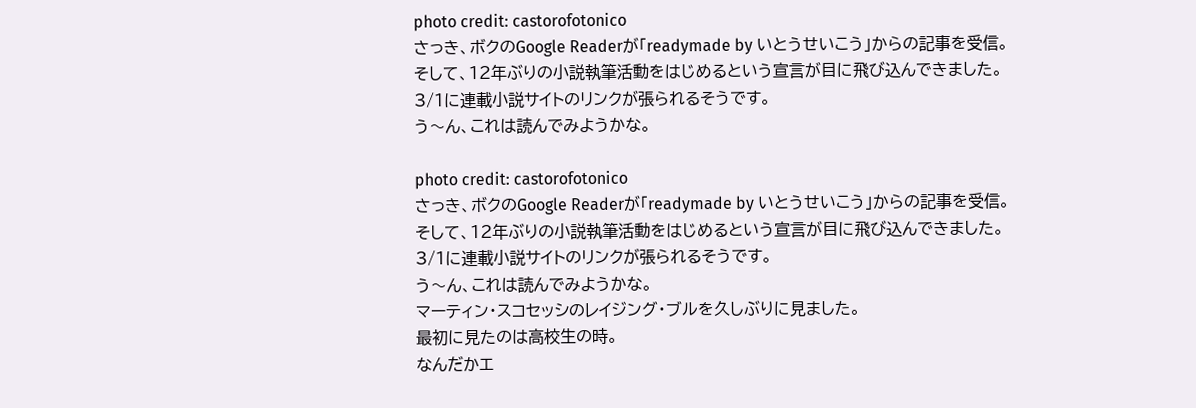photo credit: castorofotonico
さっき、ボクのGoogle Readerが「readymade by いとうせいこう」からの記事を受信。
そして、12年ぶりの小説執筆活動をはじめるという宣言が目に飛び込んできました。
3/1に連載小説サイトのリンクが張られるそうです。
う〜ん、これは読んでみようかな。

photo credit: castorofotonico
さっき、ボクのGoogle Readerが「readymade by いとうせいこう」からの記事を受信。
そして、12年ぶりの小説執筆活動をはじめるという宣言が目に飛び込んできました。
3/1に連載小説サイトのリンクが張られるそうです。
う〜ん、これは読んでみようかな。
マーティン・スコセッシのレイジング・ブルを久しぶりに見ました。
最初に見たのは高校生の時。
なんだかエ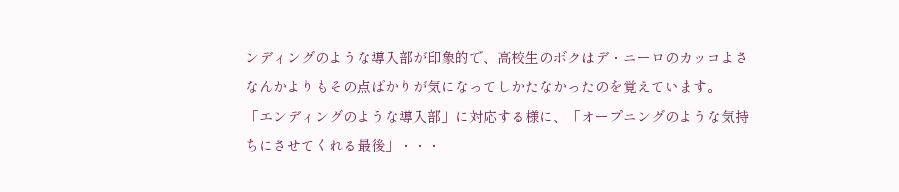ンディングのような導入部が印象的で、高校生のボクはデ・ニーロのカッコよさなんかよりもその点ばかりが気になってしかたなかったのを覚えています。
「エンディングのような導入部」に対応する様に、「オープニングのような気持ちにさせてくれる最後」・・・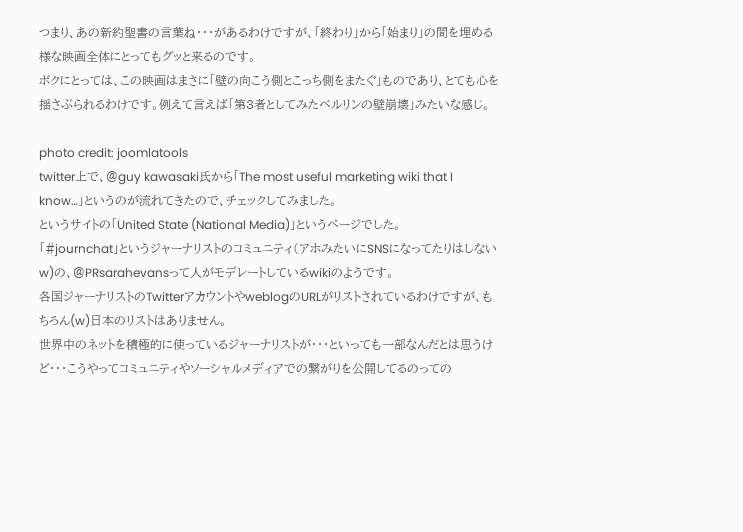つまり、あの新約聖書の言葉ね・・・があるわけですが、「終わり」から「始まり」の間を埋める様な映画全体にとってもグッと来るのです。
ボクにとっては、この映画はまさに「壁の向こう側とこっち側をまたぐ」ものであり、とても心を揺さぶられるわけです。例えて言えば「第3者としてみたベルリンの壁崩壊」みたいな感じ。

photo credit: joomlatools
twitter上で、@guy kawasaki氏から「The most useful marketing wiki that I know…」というのが流れてきたので、チェックしてみました。
というサイトの「United State (National Media)」というページでした。
「#journchat」というジャーナリストのコミュニティ(アホみたいにSNSになってたりはしないw)の、@PRsarahevansって人がモデレートしているwikiのようです。
各国ジャーナリストのTwitterアカウントやweblogのURLがリストされているわけですが、もちろん(w)日本のリストはありません。
世界中のネットを積極的に使っているジャーナリストが・・・といっても一部なんだとは思うけど・・・こうやってコミュニティやソーシャルメディアでの繋がりを公開してるのっての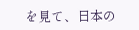を見て、日本の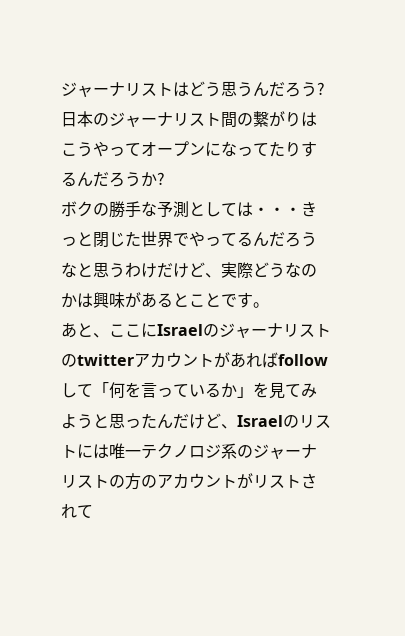ジャーナリストはどう思うんだろう?
日本のジャーナリスト間の繋がりはこうやってオープンになってたりするんだろうか?
ボクの勝手な予測としては・・・きっと閉じた世界でやってるんだろうなと思うわけだけど、実際どうなのかは興味があるとことです。
あと、ここにIsraelのジャーナリストのtwitterアカウントがあればfollowして「何を言っているか」を見てみようと思ったんだけど、Israelのリストには唯一テクノロジ系のジャーナリストの方のアカウントがリストされて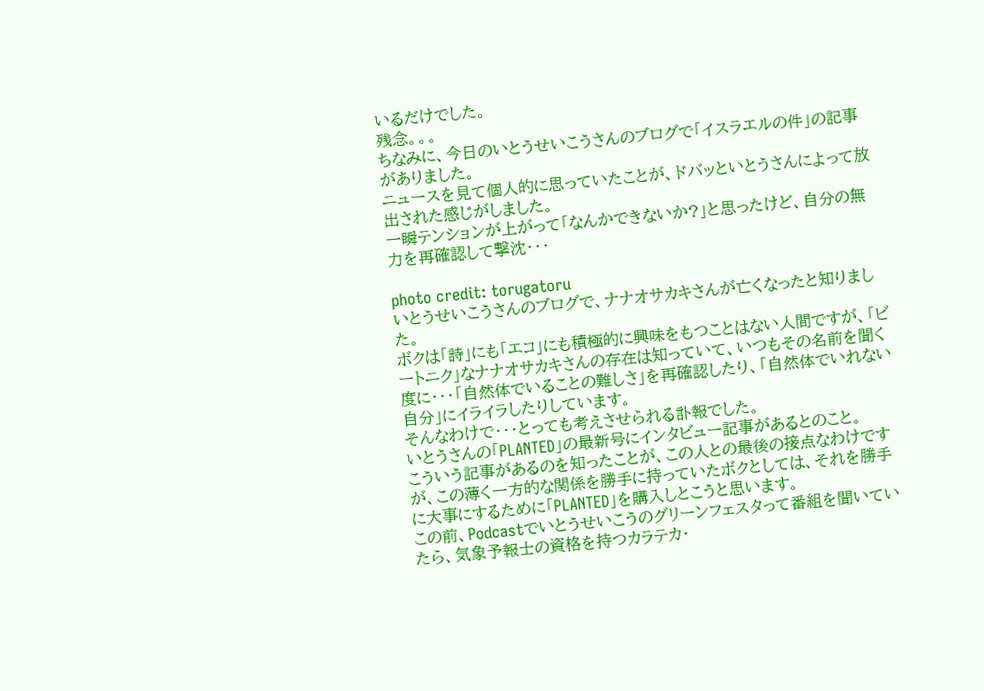いるだけでした。
残念。。。
ちなみに、今日のいとうせいこうさんのブログで「イスラエルの件」の記事がありました。
ニュースを見て個人的に思っていたことが、ドバッといとうさんによって放出された感じがしました。
一瞬テンションが上がって「なんかできないか?」と思ったけど、自分の無力を再確認して撃沈・・・

photo credit: torugatoru
いとうせいこうさんのブログで、ナナオサカキさんが亡くなったと知りました。
ボクは「詩」にも「エコ」にも積極的に興味をもつことはない人間ですが、「ビートニク」なナナオサカキさんの存在は知っていて、いつもその名前を聞く度に・・・「自然体でいることの難しさ」を再確認したり、「自然体でいれない自分」にイライラしたりしています。
そんなわけで・・・とっても考えさせられる訃報でした。
いとうさんの「PLANTED」の最新号にインタビュー記事があるとのこと。
こういう記事があるのを知ったことが、この人との最後の接点なわけですが、この薄く一方的な関係を勝手に持っていたボクとしては、それを勝手に大事にするために「PLANTED」を購入しとこうと思います。
この前、Podcastでいとうせいこうのグリーンフェスタって番組を聞いていたら、気象予報士の資格を持つカラテカ・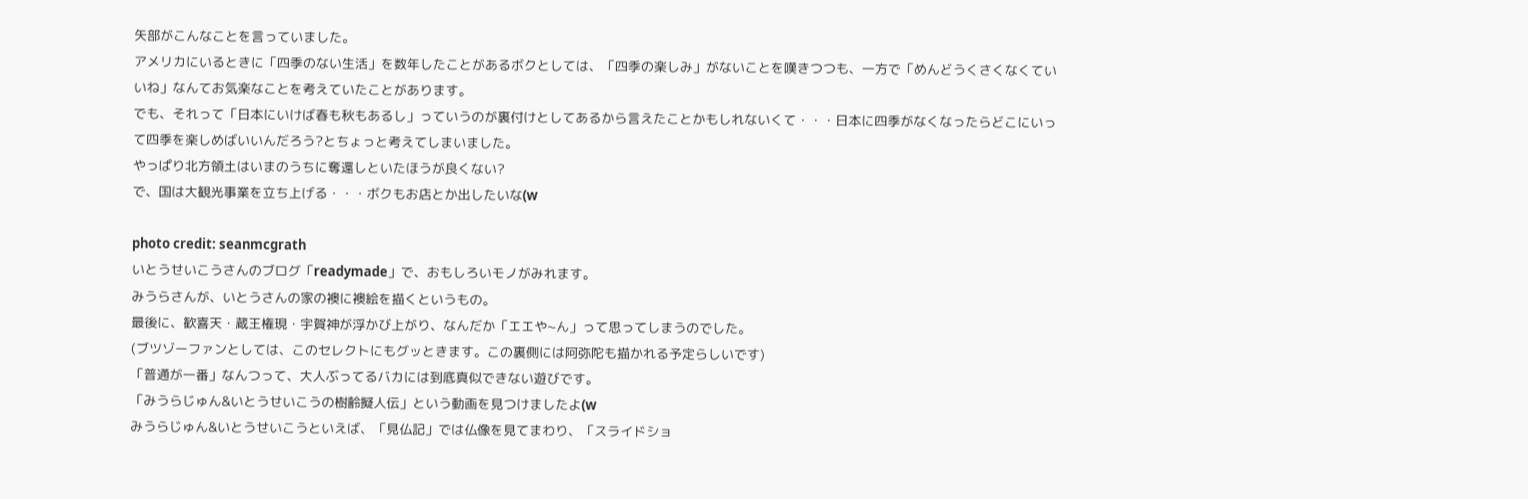矢部がこんなことを言っていました。
アメリカにいるときに「四季のない生活」を数年したことがあるボクとしては、「四季の楽しみ」がないことを嘆きつつも、一方で「めんどうくさくなくていいね」なんてお気楽なことを考えていたことがあります。
でも、それって「日本にいけば春も秋もあるし」っていうのが裏付けとしてあるから言えたことかもしれないくて・・・日本に四季がなくなったらどこにいって四季を楽しめばいいんだろう?とちょっと考えてしまいました。
やっぱり北方領土はいまのうちに奪還しといたほうが良くない?
で、国は大観光事業を立ち上げる・・・ボクもお店とか出したいな(w

photo credit: seanmcgrath
いとうせいこうさんのブログ「readymade」で、おもしろいモノがみれます。
みうらさんが、いとうさんの家の襖に襖絵を描くというもの。
最後に、歓喜天・蔵王権現・宇賀神が浮かび上がり、なんだか「エエや~ん」って思ってしまうのでした。
(ブツゾーファンとしては、このセレクトにもグッときます。この裏側には阿弥陀も描かれる予定らしいです)
「普通が一番」なんつって、大人ぶってるバカには到底真似できない遊びです。
「みうらじゅん&いとうせいこうの樹齢擬人伝」という動画を見つけましたよ(w
みうらじゅん&いとうせいこうといえば、「見仏記」では仏像を見てまわり、「スライドショ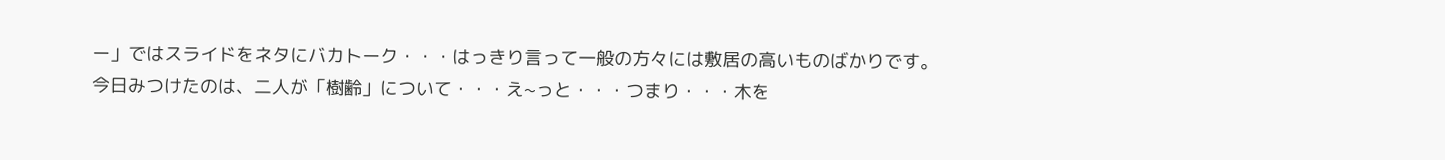ー」ではスライドをネタにバカトーク・・・はっきり言って一般の方々には敷居の高いものばかりです。
今日みつけたのは、二人が「樹齢」について・・・え~っと・・・つまり・・・木を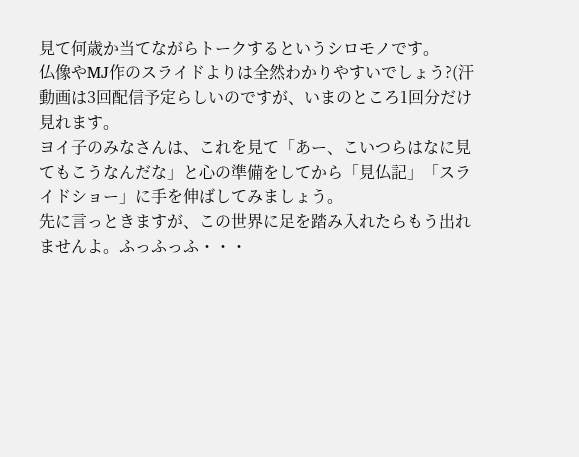見て何歳か当てながらトークするというシロモノです。
仏像やMJ作のスライドよりは全然わかりやすいでしょう?(汗
動画は3回配信予定らしいのですが、いまのところ1回分だけ見れます。
ヨイ子のみなさんは、これを見て「あー、こいつらはなに見てもこうなんだな」と心の準備をしてから「見仏記」「スライドショー」に手を伸ばしてみましょう。
先に言っときますが、この世界に足を踏み入れたらもう出れませんよ。ふっふっふ・・・